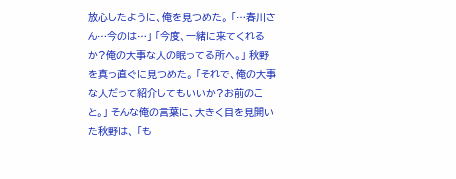放心したように、俺を見つめた。 「…春川さん…今のは…」 「今度、一緒に来てくれるか?俺の大事な人の眠ってる所へ。」 秋野を真っ直ぐに見つめた。 「それで、俺の大事な人だって紹介してもいいか?お前のこと。」 そんな俺の言葉に、大きく目を見開いた秋野は、 「も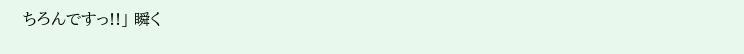ちろんですっ!!」 瞬く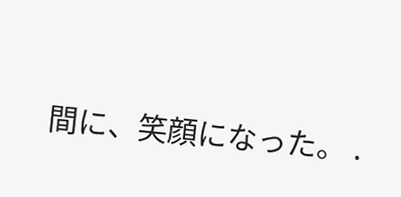間に、笑顔になった。 .